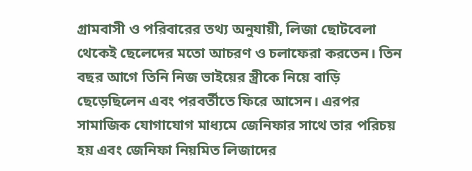গ্রামবাসী ও পরিবারের তথ্য অনুযায়ী, লিজা ছোটবেলা থেকেই ছেলেদের মতো আচরণ ও চলাফেরা করতেন। তিন বছর আগে তিনি নিজ ভাইয়ের স্ত্রীকে নিয়ে বাড়ি ছেড়েছিলেন এবং পরবর্তীতে ফিরে আসেন। এরপর সামাজিক যোগাযোগ মাধ্যমে জেনিফার সাথে তার পরিচয় হয় এবং জেনিফা নিয়মিত লিজাদের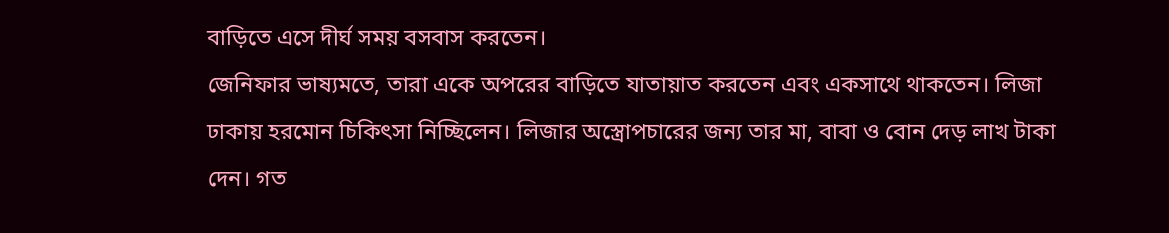বাড়িতে এসে দীর্ঘ সময় বসবাস করতেন।
জেনিফার ভাষ্যমতে, তারা একে অপরের বাড়িতে যাতায়াত করতেন এবং একসাথে থাকতেন। লিজা ঢাকায় হরমোন চিকিৎসা নিচ্ছিলেন। লিজার অস্ত্রোপচারের জন্য তার মা, বাবা ও বোন দেড় লাখ টাকা দেন। গত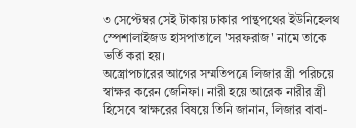৩ সেপ্টেম্বর সেই টাকায় ঢাকার পান্থপথের ইউনিহেলথ স্পেশালাইজড হাসপাতালে 'সরফরাজ' নামে তাকে ভর্তি করা হয়।
অস্ত্রোপচারের আগের সম্মতিপত্রে লিজার স্ত্রী পরিচয়ে স্বাক্ষর করেন জেনিফা। নারী হয়ে আরেক নারীর স্ত্রী হিসেবে স্বাক্ষরের বিষয়ে তিনি জানান, লিজার বাবা-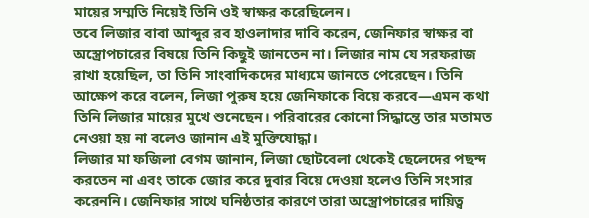মায়ের সম্মতি নিয়েই তিনি ওই স্বাক্ষর করেছিলেন।
তবে লিজার বাবা আব্দুর রব হাওলাদার দাবি করেন, জেনিফার স্বাক্ষর বা অস্ত্রোপচারের বিষয়ে তিনি কিছুই জানতেন না। লিজার নাম যে সরফরাজ রাখা হয়েছিল, তা তিনি সাংবাদিকদের মাধ্যমে জানতে পেরেছেন। তিনি আক্ষেপ করে বলেন, লিজা পুরুষ হয়ে জেনিফাকে বিয়ে করবে—এমন কথা তিনি লিজার মায়ের মুখে শুনেছেন। পরিবারের কোনো সিদ্ধান্তে তার মতামত নেওয়া হয় না বলেও জানান এই মুক্তিযোদ্ধা।
লিজার মা ফজিলা বেগম জানান, লিজা ছোটবেলা থেকেই ছেলেদের পছন্দ করতেন না এবং তাকে জোর করে দুবার বিয়ে দেওয়া হলেও তিনি সংসার করেননি। জেনিফার সাথে ঘনিষ্ঠতার কারণে তারা অস্ত্রোপচারের দায়িত্ব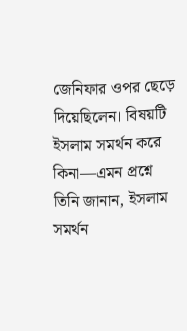জেনিফার ওপর ছেড়ে দিয়েছিলেন। বিষয়টি ইসলাম সমর্থন করে কিনা—এমন প্রশ্নে তিনি জানান, ইসলাম সমর্থন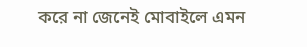করে না জেনেই মোবাইলে এমন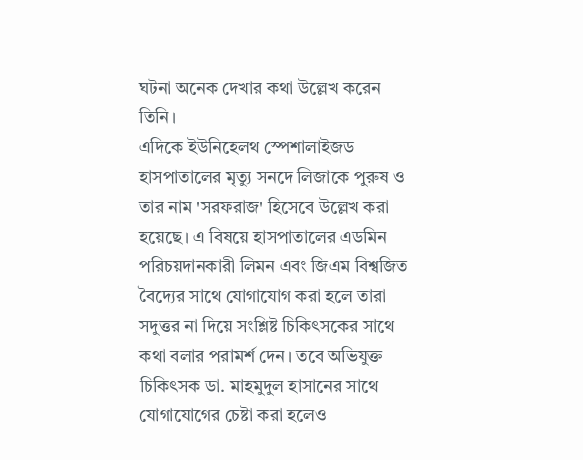ঘটনা অনেক দেখার কথা উল্লেখ করেন তিনি।
এদিকে ইউনিহেলথ স্পেশালাইজড হাসপাতালের মৃত্যু সনদে লিজাকে পুরুষ ও তার নাম 'সরফরাজ' হিসেবে উল্লেখ করা হয়েছে। এ বিষয়ে হাসপাতালের এডমিন পরিচয়দানকারী লিমন এবং জিএম বিশ্বজিত বৈদ্যের সাথে যোগাযোগ করা হলে তারা সদুত্তর না দিয়ে সংশ্লিষ্ট চিকিৎসকের সাথে কথা বলার পরামর্শ দেন। তবে অভিযুক্ত চিকিৎসক ডা. মাহমুদুল হাসানের সাথে যোগাযোগের চেষ্টা করা হলেও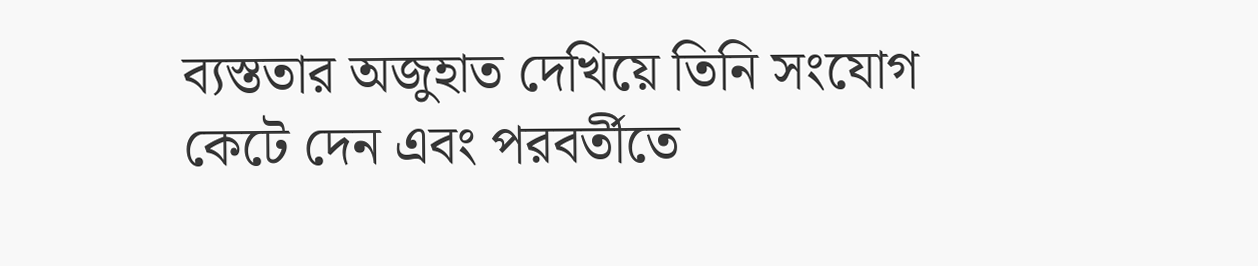ব্যস্ততার অজুহাত দেখিয়ে তিনি সংযোগ কেটে দেন এবং পরবর্তীতে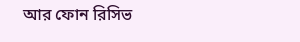আর ফোন রিসিভ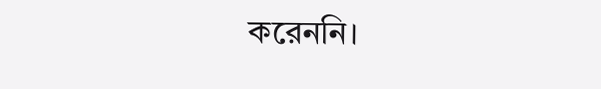করেননি।